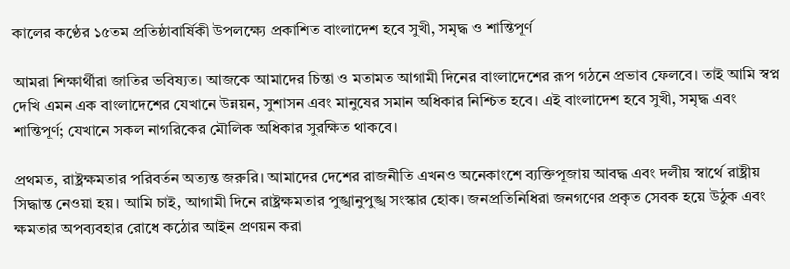কালের কণ্ঠের ১৫তম প্রতিষ্ঠাবার্ষিকী উপলক্ষ্যে প্রকাশিত বাংলাদেশ হবে সুখী, সমৃদ্ধ ও শান্তিপূর্ণ

আমরা শিক্ষার্থীরা জাতির ভবিষ্যত। আজকে আমাদের চিন্তা ও মতামত আগামী দিনের বাংলাদেশের রূপ গঠনে প্রভাব ফেলবে। তাই আমি স্বপ্ন দেখি এমন এক বাংলাদেশের যেখানে উন্নয়ন, সুশাসন এবং মানুষের সমান অধিকার নিশ্চিত হবে। এই বাংলাদেশ হবে সুখী, সমৃদ্ধ এবং শান্তিপূর্ণ; যেখানে সকল নাগরিকের মৌলিক অধিকার সুরক্ষিত থাকবে।

প্রথমত, রাষ্ট্রক্ষমতার পরিবর্তন অত্যন্ত জরুরি। আমাদের দেশের রাজনীতি এখনও অনেকাংশে ব্যক্তিপূজায় আবদ্ধ এবং দলীয় স্বার্থে রাষ্ট্রীয় সিদ্ধান্ত নেওয়া হয়। আমি চাই, আগামী দিনে রাষ্ট্রক্ষমতার পুঙ্খানুপুঙ্খ সংস্কার হোক। জনপ্রতিনিধিরা জনগণের প্রকৃত সেবক হয়ে উঠুক এবং ক্ষমতার অপব্যবহার রোধে কঠোর আইন প্রণয়ন করা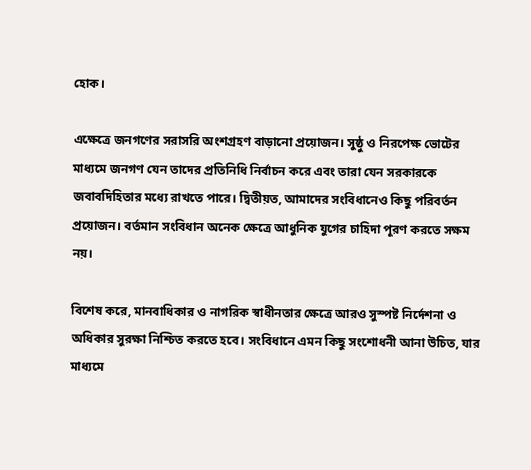হোক।

এক্ষেত্রে জনগণের সরাসরি অংশগ্রহণ বাড়ানো প্রয়োজন। সুষ্ঠু ও নিরপেক্ষ ভোটের মাধ্যমে জনগণ যেন তাদের প্রতিনিধি নির্বাচন করে এবং তারা যেন সরকারকে জবাবদিহিতার মধ্যে রাখতে পারে। দ্বিতীয়ত, আমাদের সংবিধানেও কিছু পরিবর্তন প্রয়োজন। বর্তমান সংবিধান অনেক ক্ষেত্রে আধুনিক যুগের চাহিদা পূরণ করতে সক্ষম নয়।

বিশেষ করে, মানবাধিকার ও নাগরিক স্বাধীনতার ক্ষেত্রে আরও সুস্পষ্ট নির্দেশনা ও অধিকার সুরক্ষা নিশ্চিত করতে হবে। সংবিধানে এমন কিছু সংশোধনী আনা উচিত, যার মাধ্যমে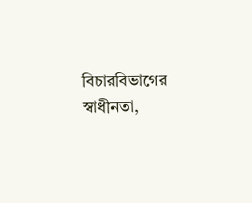বিচারবিভাগের স্বাধীনতা,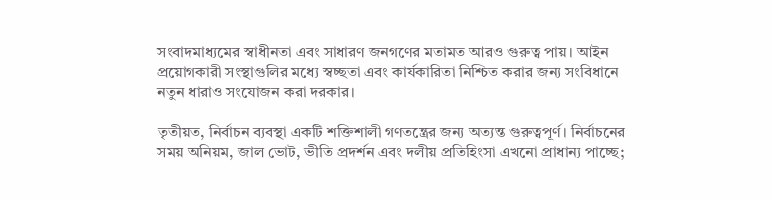সংবাদমাধ্যমের স্বাধীনতা এবং সাধারণ জনগণের মতামত আরও গুরুত্ব পায়। আইন প্রয়োগকারী সংস্থাগুলির মধ্যে স্বচ্ছতা এবং কার্যকারিতা নিশ্চিত করার জন্য সংবিধানে নতুন ধারাও সংযোজন করা দরকার।

তৃতীয়ত, নির্বাচন ব্যবস্থা একটি শক্তিশালী গণতন্ত্রের জন্য অত্যন্ত গুরুত্বপূর্ণ। নির্বাচনের সময় অনিয়ম, জাল ভোট, ভীতি প্রদর্শন এবং দলীয় প্রতিহিংসা এখনো প্রাধান্য পাচ্ছে;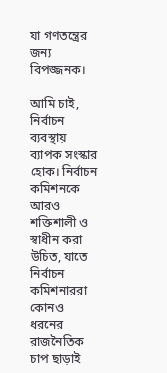যা গণতন্ত্রের জন্য বিপজ্জনক।

আমি চাই, নির্বাচন ব্যবস্থায় ব্যাপক সংস্কার হোক। নির্বাচন কমিশনকে আরও শক্তিশালী ও স্বাধীন করা উচিত, যাতে নির্বাচন কমিশনাররা কোনও ধরনের রাজনৈতিক চাপ ছাড়াই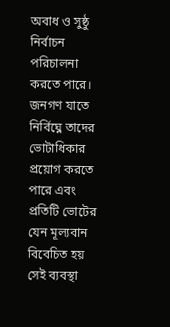অবাধ ও সুষ্ঠু নির্বাচন পরিচালনা করতে পারে। জনগণ যাতে নির্বিঘ্নে তাদের ভোটাধিকার প্রয়োগ করতে পারে এবং প্রতিটি ভোটের যেন মূল্যবান বিবেচিত হয় সেই ব্যবস্থা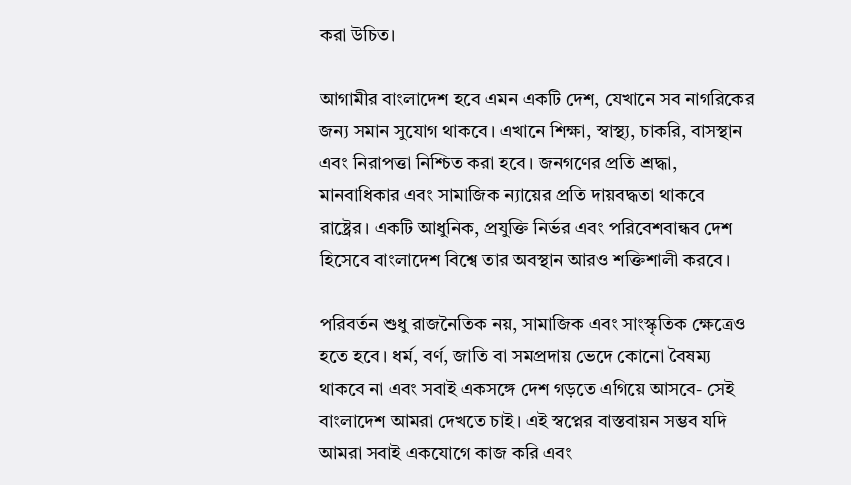করা উচিত।

আগামীর বাংলাদেশ হবে এমন একটি দেশ, যেখানে সব নাগরিকের জন্য সমান সুযোগ থাকবে। এখানে শিক্ষা, স্বাস্থ্য, চাকরি, বাসস্থান এবং নিরাপত্তা নিশ্চিত করা হবে। জনগণের প্রতি শ্রদ্ধা, মানবাধিকার এবং সামাজিক ন্যায়ের প্রতি দায়বদ্ধতা থাকবে রাষ্ট্রের। একটি আধুনিক, প্রযুক্তি নির্ভর এবং পরিবেশবান্ধব দেশ হিসেবে বাংলাদেশ বিশ্বে তার অবস্থান আরও শক্তিশালী করবে।

পরিবর্তন শুধু রাজনৈতিক নয়, সামাজিক এবং সাংস্কৃতিক ক্ষেত্রেও হতে হবে। ধর্ম, বর্ণ, জাতি বা সমপ্রদায় ভেদে কোনো বৈষম্য থাকবে না এবং সবাই একসঙ্গে দেশ গড়তে এগিয়ে আসবে- সেই বাংলাদেশ আমরা দেখতে চাই। এই স্বপ্নের বাস্তবায়ন সম্ভব যদি আমরা সবাই একযোগে কাজ করি এবং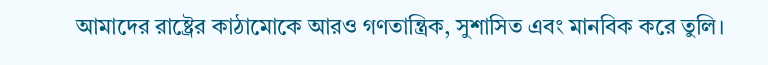আমাদের রাষ্ট্রের কাঠামোকে আরও গণতান্ত্রিক, সুশাসিত এবং মানবিক করে তুলি।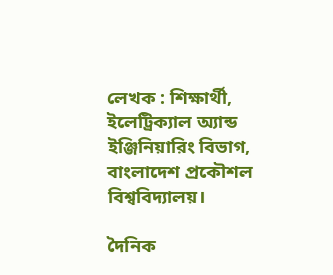লেখক : শিক্ষার্থী, ইলেট্রিক্যাল অ্যান্ড ইঞ্জিনিয়ারিং বিভাগ, বাংলাদেশ প্রকৌশল বিশ্ববিদ্যালয়।

দৈনিক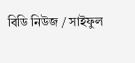বিডি নিউজ / সাইফুল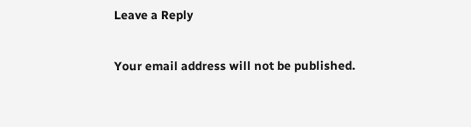Leave a Reply

Your email address will not be published.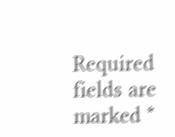Required fields are marked *